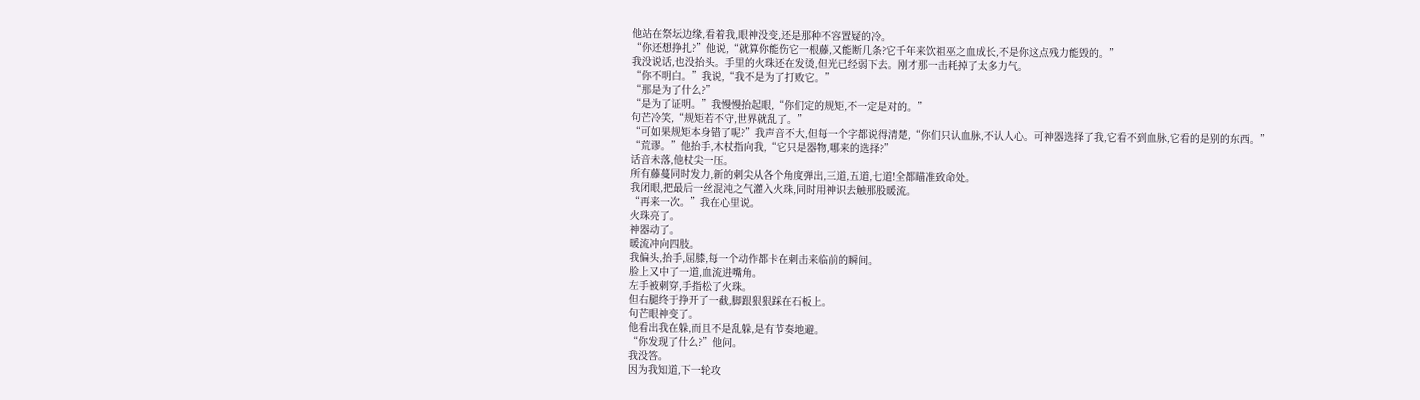他站在祭坛边缘,看着我,眼神没变,还是那种不容置疑的冷。
“你还想挣扎?”他说,“就算你能伤它一根藤,又能断几条?它千年来饮祖巫之血成长,不是你这点残力能毁的。”
我没说话,也没抬头。手里的火珠还在发烫,但光已经弱下去。刚才那一击耗掉了太多力气。
“你不明白。”我说,“我不是为了打败它。”
“那是为了什么?”
“是为了证明。”我慢慢抬起眼,“你们定的规矩,不一定是对的。”
句芒冷笑,“规矩若不守,世界就乱了。”
“可如果规矩本身错了呢?”我声音不大,但每一个字都说得清楚,“你们只认血脉,不认人心。可神器选择了我,它看不到血脉,它看的是别的东西。”
“荒谬。”他抬手,木杖指向我,“它只是器物,哪来的选择?”
话音未落,他杖尖一压。
所有藤蔓同时发力,新的刺尖从各个角度弹出,三道,五道,七道!全都瞄准致命处。
我闭眼,把最后一丝混沌之气灌入火珠,同时用神识去触那股暖流。
“再来一次。”我在心里说。
火珠亮了。
神器动了。
暖流冲向四肢。
我偏头,抬手,屈膝,每一个动作都卡在刺击来临前的瞬间。
脸上又中了一道,血流进嘴角。
左手被刺穿,手指松了火珠。
但右腿终于挣开了一截,脚跟狠狠踩在石板上。
句芒眼神变了。
他看出我在躲,而且不是乱躲,是有节奏地避。
“你发现了什么?”他问。
我没答。
因为我知道,下一轮攻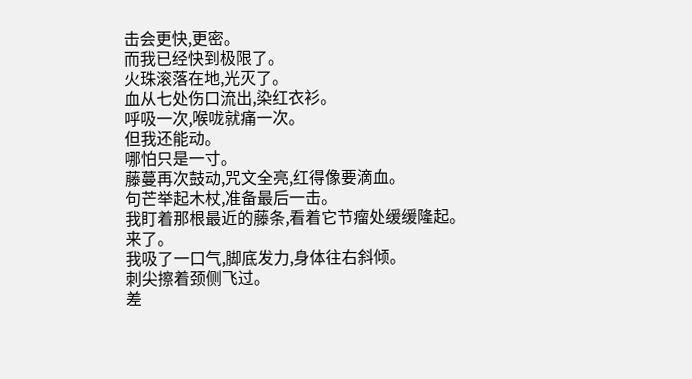击会更快,更密。
而我已经快到极限了。
火珠滚落在地,光灭了。
血从七处伤口流出,染红衣衫。
呼吸一次,喉咙就痛一次。
但我还能动。
哪怕只是一寸。
藤蔓再次鼓动,咒文全亮,红得像要滴血。
句芒举起木杖,准备最后一击。
我盯着那根最近的藤条,看着它节瘤处缓缓隆起。
来了。
我吸了一口气,脚底发力,身体往右斜倾。
刺尖擦着颈侧飞过。
差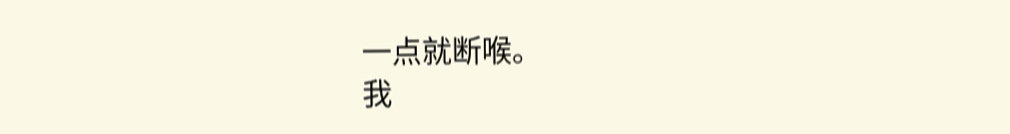一点就断喉。
我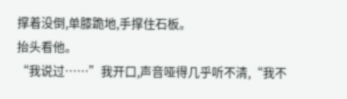撑着没倒,单膝跪地,手撑住石板。
抬头看他。
“我说过……”我开口,声音哑得几乎听不清,“我不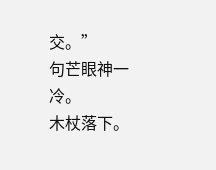交。”
句芒眼神一冷。
木杖落下。